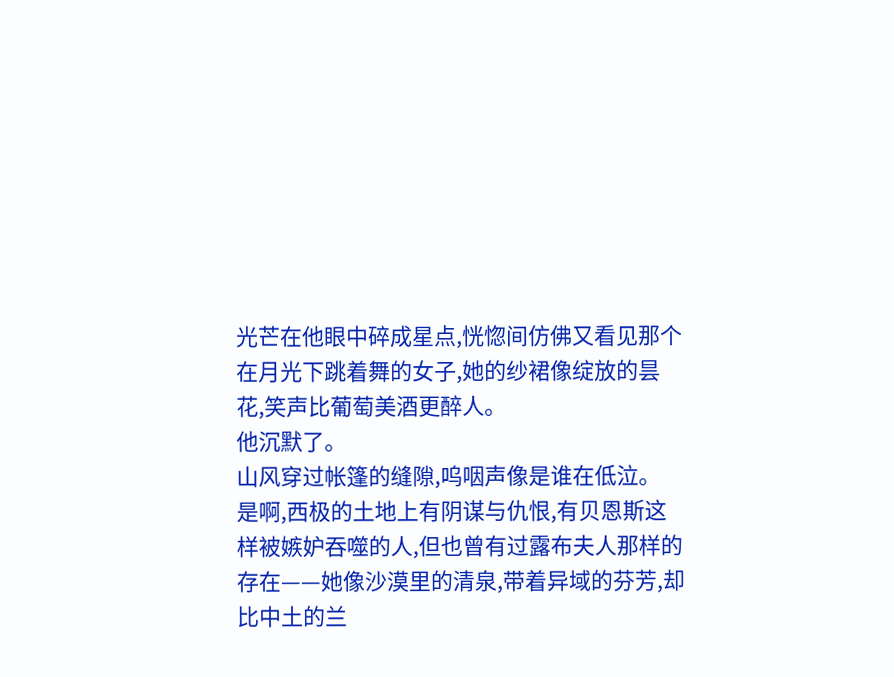光芒在他眼中碎成星点,恍惚间仿佛又看见那个在月光下跳着舞的女子,她的纱裙像绽放的昙花,笑声比葡萄美酒更醉人。
他沉默了。
山风穿过帐篷的缝隙,呜咽声像是谁在低泣。
是啊,西极的土地上有阴谋与仇恨,有贝恩斯这样被嫉妒吞噬的人,但也曾有过露布夫人那样的存在——她像沙漠里的清泉,带着异域的芬芳,却比中土的兰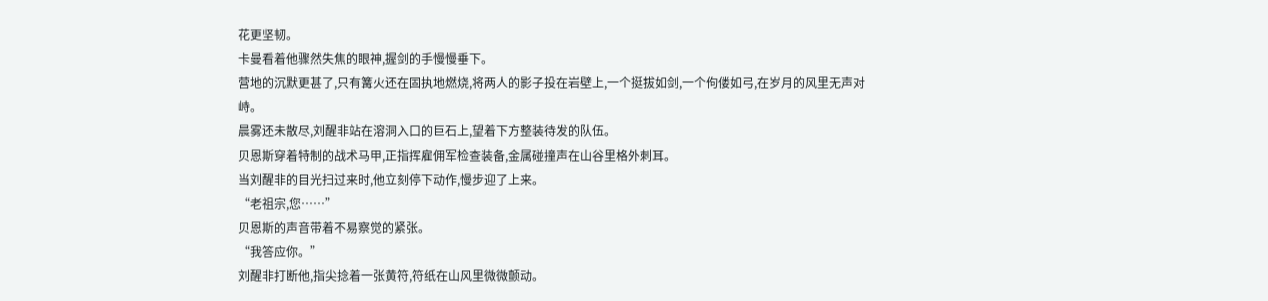花更坚韧。
卡曼看着他骤然失焦的眼神,握剑的手慢慢垂下。
营地的沉默更甚了,只有篝火还在固执地燃烧,将两人的影子投在岩壁上,一个挺拔如剑,一个佝偻如弓,在岁月的风里无声对峙。
晨雾还未散尽,刘醒非站在溶洞入口的巨石上,望着下方整装待发的队伍。
贝恩斯穿着特制的战术马甲,正指挥雇佣军检查装备,金属碰撞声在山谷里格外刺耳。
当刘醒非的目光扫过来时,他立刻停下动作,慢步迎了上来。
“老祖宗,您……”
贝恩斯的声音带着不易察觉的紧张。
“我答应你。”
刘醒非打断他,指尖捻着一张黄符,符纸在山风里微微颤动。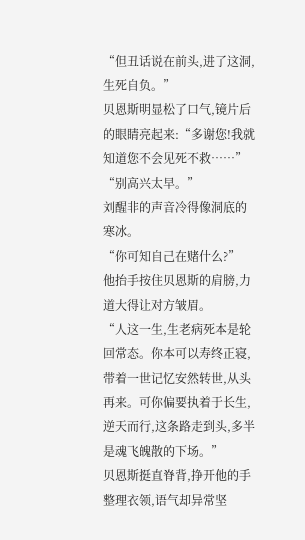“但丑话说在前头,进了这洞,生死自负。”
贝恩斯明显松了口气,镜片后的眼睛亮起来:“多谢您!我就知道您不会见死不救……”
“别高兴太早。”
刘醒非的声音冷得像洞底的寒冰。
“你可知自己在赌什么?”
他抬手按住贝恩斯的肩膀,力道大得让对方皱眉。
“人这一生,生老病死本是轮回常态。你本可以寿终正寝,带着一世记忆安然转世,从头再来。可你偏要执着于长生,逆天而行,这条路走到头,多半是魂飞魄散的下场。”
贝恩斯挺直脊背,挣开他的手整理衣领,语气却异常坚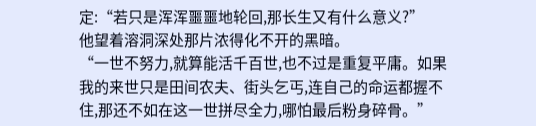定:“若只是浑浑噩噩地轮回,那长生又有什么意义?”
他望着溶洞深处那片浓得化不开的黑暗。
“一世不努力,就算能活千百世,也不过是重复平庸。如果我的来世只是田间农夫、街头乞丐,连自己的命运都握不住,那还不如在这一世拼尽全力,哪怕最后粉身碎骨。”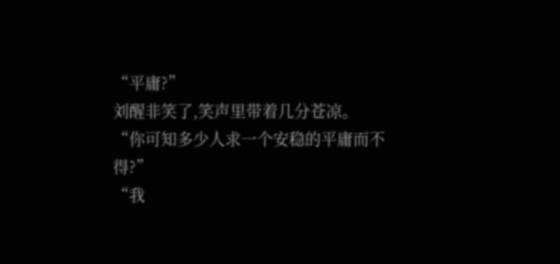“平庸?”
刘醒非笑了,笑声里带着几分苍凉。
“你可知多少人求一个安稳的平庸而不得?”
“我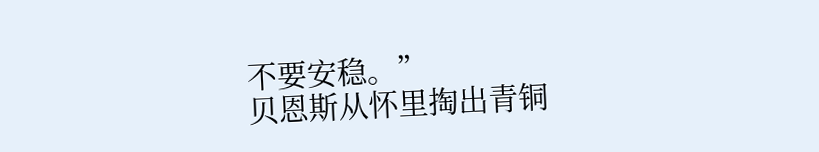不要安稳。”
贝恩斯从怀里掏出青铜